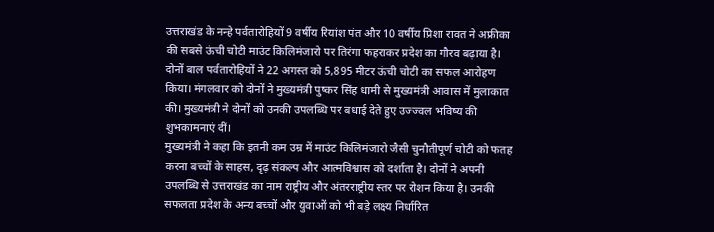उत्तराखंड के नन्हे पर्वतारोहियों 9 वर्षीय रियांश पंत और 10 वर्षीय प्रिशा रावत ने अफ्रीका की सबसे ऊंची चोटी माउंट किलिमंजारो पर तिरंगा फहराकर प्रदेश का गौरव बढ़ाया है। दोनों बाल पर्वतारोहियों ने 22 अगस्त को 5,895 मीटर ऊंची चोटी का सफल आरोहण किया। मंगलवार को दोनों ने मुख्यमंत्री पुष्कर सिंह धामी से मुख्यमंत्री आवास में मुलाकात की। मुख्यमंत्री ने दोनों को उनकी उपलब्धि पर बधाई देते हुए उज्ज्वल भविष्य की शुभकामनाएं दीं।
मुख्यमंत्री ने कहा कि इतनी कम उम्र में माउंट किलिमंजारो जैसी चुनौतीपूर्ण चोटी को फतह करना बच्चों के साहस, दृढ़ संकल्प और आत्मविश्वास को दर्शाता है। दोनों ने अपनी उपलब्धि से उत्तराखंड का नाम राष्ट्रीय और अंतरराष्ट्रीय स्तर पर रोशन किया है। उनकी सफलता प्रदेश के अन्य बच्चों और युवाओं को भी बड़े लक्ष्य निर्धारित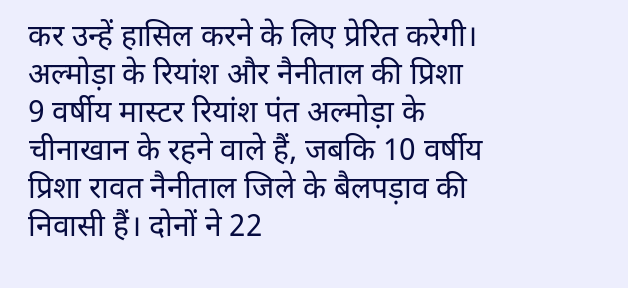कर उन्हें हासिल करने के लिए प्रेरित करेगी।
अल्मोड़ा के रियांश और नैनीताल की प्रिशा
9 वर्षीय मास्टर रियांश पंत अल्मोड़ा के चीनाखान के रहने वाले हैं, जबकि 10 वर्षीय प्रिशा रावत नैनीताल जिले के बैलपड़ाव की निवासी हैं। दोनों ने 22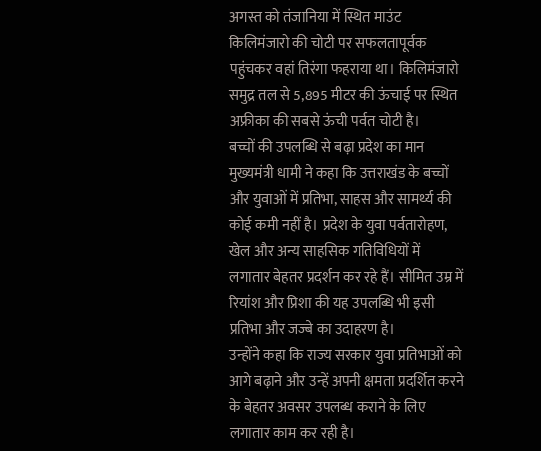अगस्त को तंजानिया में स्थित माउंट किलिमंजारो की चोटी पर सफलतापूर्वक पहुंचकर वहां तिरंगा फहराया था। किलिमंजारो समुद्र तल से 5,895 मीटर की ऊंचाई पर स्थित अफ्रीका की सबसे ऊंची पर्वत चोटी है।
बच्चों की उपलब्धि से बढ़ा प्रदेश का मान
मुख्यमंत्री धामी ने कहा कि उत्तराखंड के बच्चों और युवाओं में प्रतिभा, साहस और सामर्थ्य की कोई कमी नहीं है। प्रदेश के युवा पर्वतारोहण, खेल और अन्य साहसिक गतिविधियों में लगातार बेहतर प्रदर्शन कर रहे हैं। सीमित उम्र में रियांश और प्रिशा की यह उपलब्धि भी इसी प्रतिभा और जज्बे का उदाहरण है।
उन्होंने कहा कि राज्य सरकार युवा प्रतिभाओं को आगे बढ़ाने और उन्हें अपनी क्षमता प्रदर्शित करने के बेहतर अवसर उपलब्ध कराने के लिए लगातार काम कर रही है।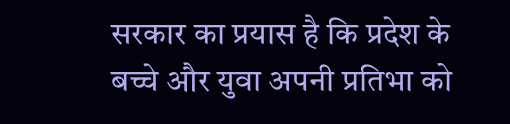सरकार का प्रयास है कि प्रदेश के बच्चे और युवा अपनी प्रतिभा को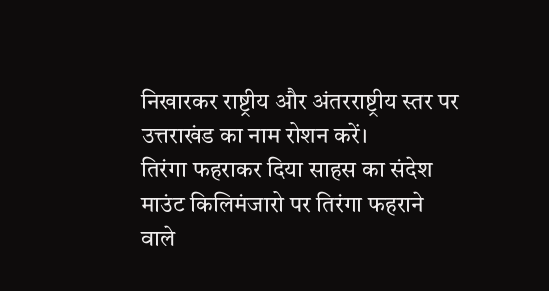निखारकर राष्ट्रीय और अंतरराष्ट्रीय स्तर पर उत्तराखंड का नाम रोशन करें।
तिरंगा फहराकर दिया साहस का संदेश
माउंट किलिमंजारो पर तिरंगा फहराने वाले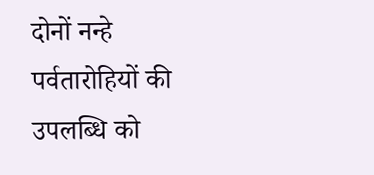दोनों नन्हे पर्वतारोहियों की उपलब्धि को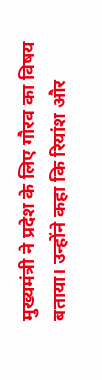मुख्यमंत्री ने प्रदेश के लिए गौरव का विषय बताया। उन्होंने कहा कि रियांश और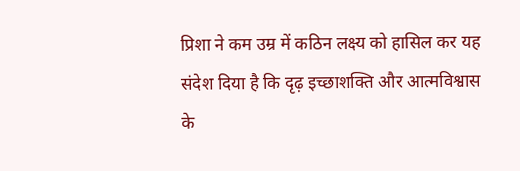प्रिशा ने कम उम्र में कठिन लक्ष्य को हासिल कर यह संदेश दिया है कि दृढ़ इच्छाशक्ति और आत्मविश्वास के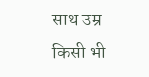साथ उम्र किसी भी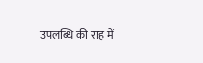उपलब्धि की राह में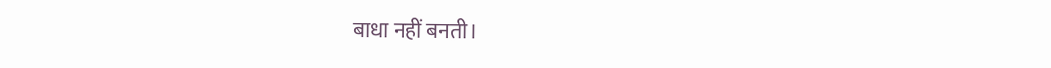बाधा नहीं बनती।